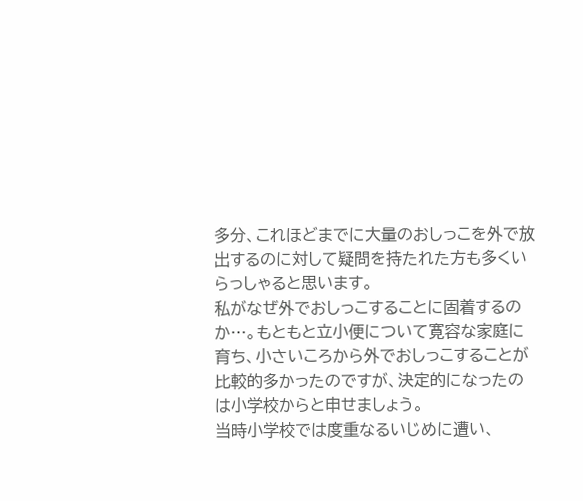多分、これほどまでに大量のおしっこを外で放出するのに対して疑問を持たれた方も多くいらっしゃると思います。
私がなぜ外でおしっこすることに固着するのか…。もともと立小便について寛容な家庭に育ち、小さいころから外でおしっこすることが比較的多かったのですが、決定的になったのは小学校からと申せましょう。
当時小学校では度重なるいじめに遭い、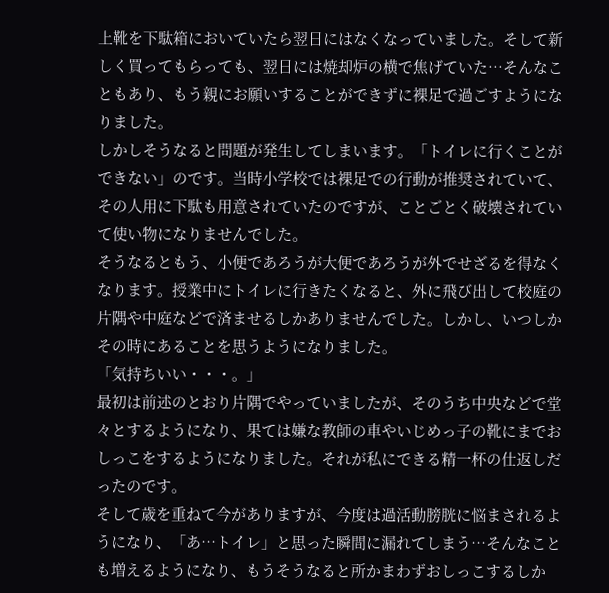上靴を下駄箱においていたら翌日にはなくなっていました。そして新しく買ってもらっても、翌日には焼却炉の横で焦げていた…そんなこともあり、もう親にお願いすることができずに裸足で過ごすようになりました。
しかしそうなると問題が発生してしまいます。「トイレに行くことができない」のです。当時小学校では裸足での行動が推奨されていて、その人用に下駄も用意されていたのですが、ことごとく破壊されていて使い物になりませんでした。
そうなるともう、小便であろうが大便であろうが外でせざるを得なくなります。授業中にトイレに行きたくなると、外に飛び出して校庭の片隅や中庭などで済ませるしかありませんでした。しかし、いつしかその時にあることを思うようになりました。
「気持ちいい・・・。」
最初は前述のとおり片隅でやっていましたが、そのうち中央などで堂々とするようになり、果ては嫌な教師の車やいじめっ子の靴にまでおしっこをするようになりました。それが私にできる精一杯の仕返しだったのです。
そして歳を重ねて今がありますが、今度は過活動膀胱に悩まされるようになり、「あ…トイレ」と思った瞬間に漏れてしまう…そんなことも増えるようになり、もうそうなると所かまわずおしっこするしか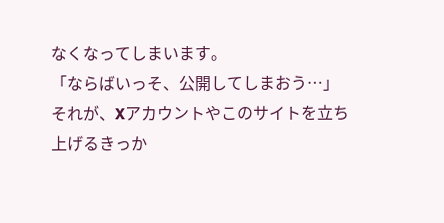なくなってしまいます。
「ならばいっそ、公開してしまおう…」
それが、Xアカウントやこのサイトを立ち上げるきっか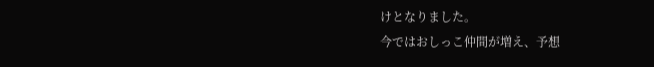けとなりました。
今ではおしっこ仲間が増え、予想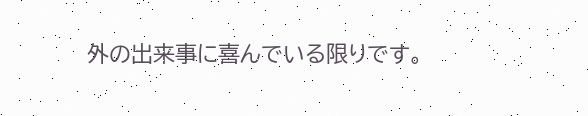外の出来事に喜んでいる限りです。